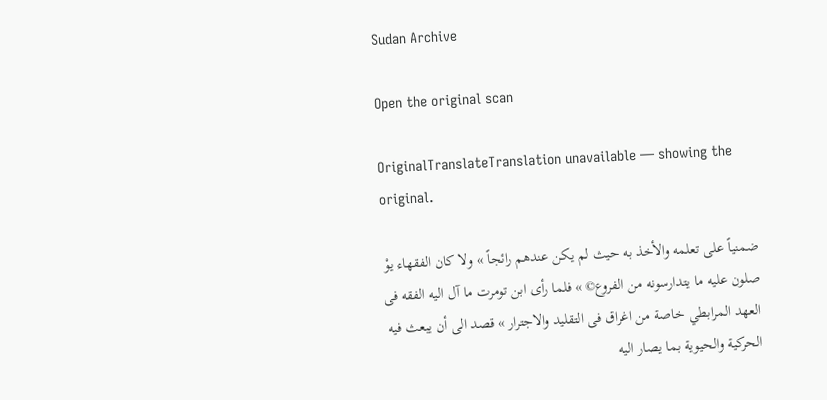Sudan Archive

Open the original scan

OriginalTranslateTranslation unavailable — showing the original.

ضمنياً على تعلمه والأخذ به حيث لم يكن عندهم رائجاً » ولا كان الفقهاء يوْ صلون عليه ما يتدارسونه من الفروع© » فلما رأى ابن تومرت ما آل اليه الفقه فى العهد المرابطي خاصة من اغراق فى التقليد والاجترار » قصد الى أن يبعث فيه الحركية والحيوية بما يصار اليه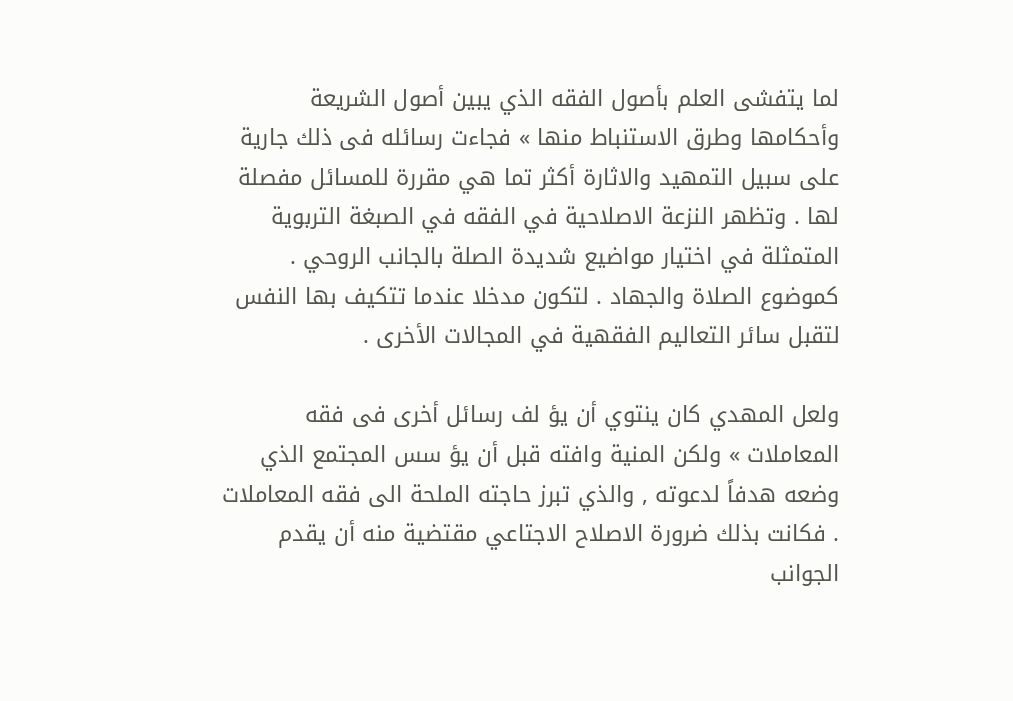لما يتفشى العلم بأصول الفقه الذي يبين أصول الشريعة وأحكامها وطرق الاستنباط منها » فجاءت رسائله فى ذلك جارية على سبيل التمهيد والاثارة أكثر تما هي مقررة للمسائل مفصلة لها . وتظهر النزعة الاصلاحية في الفقه في الصبغة التربوية المتمثلة في اختيار مواضيع شديدة الصلة بالجانب الروحي . كموضوع الصلاة والجهاد . لتكون مدخلا عندما تتكيف بها النفس لتقبل سائر التعاليم الفقهية في المجالات الأخرى .

ولعل المهدي كان ينتوي أن يؤ لف رسائل أخرى فى فقه المعاملات » ولكن المنية وافته قبل أن يؤ سس المجتمع الذي وضعه هدفاً لدعوته , والذي تبرز حاجته الملحة الى فقه المعاملات . فكانت بذلك ضرورة الاصلاح الاجتاعي مقتضية منه أن يقدم الجوانب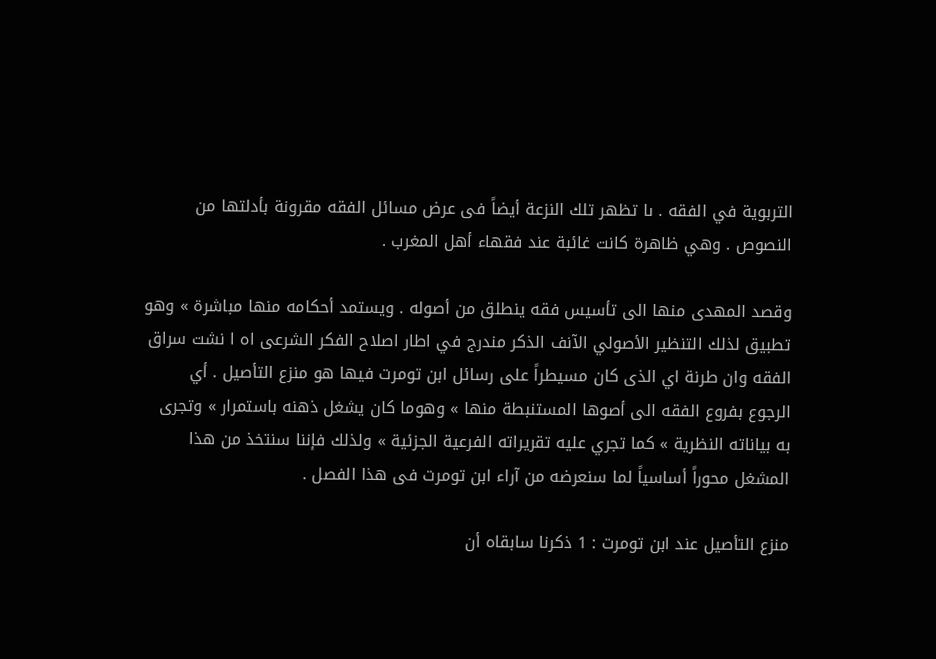التربوية في الفقه . ىا تظهر تلك النزعة أيضاً فى عرض مسائل الفقه مقرونة بأدلتها من النصوص . وهي ظاهرة كانت غائبة عند فقهاء أهل المغرب .

وقصد المهدى منها الى تأسيس فقه ينطلق من أصوله . ويستمد أحكامه منها مباشرة » وهو تطبيق لذلك التنظير الأصولي الآنف الذكر مندرج في اطار اصلاح الفكر الشرعى اه ا نشت سراق الفقه وان طرنة اي الذى كان مسيطراً على رسائل ابن تومرت فيها هو منزع التأصيل . أي الرجوع بفروع الفقه الى أصوها المستنبطة منها » وهوما كان يشغل ذهنه باستمرار » وتجرى به بياناته النظرية » كما تجري عليه تقريراته الفرعية الجزئية » ولذلك فإننا سنتخذ من هذا المشغل محوراً أساسياً لما سنعرضه من آراء ابن تومرت فى هذا الفصل .

منزع التأصيل عند ابن تومرت : 1 ذكرنا سابقاه أن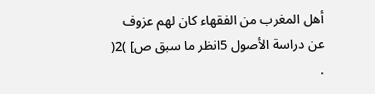أهل المغرب من الفقهاء كان لهم عزوف عن دراسة الأصول 5انظر ما سبق ص] )2( .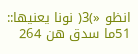انظو «)3( نونا يعنيها:: 51ما سدق هن 264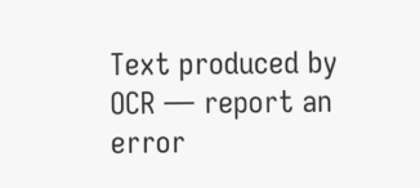Text produced by OCR — report an error